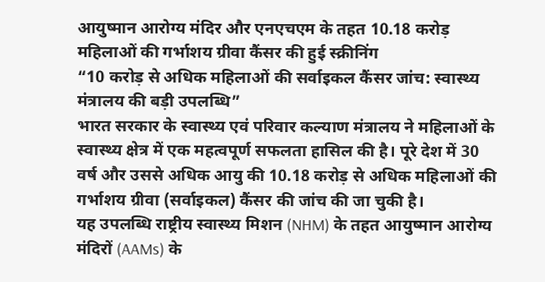आयुष्मान आरोग्य मंदिर और एनएचएम के तहत 10.18 करोड़ महिलाओं की गर्भाशय ग्रीवा कैंसर की हुई स्क्रीनिंग
“10 करोड़ से अधिक महिलाओं की सर्वाइकल कैंसर जांच: स्वास्थ्य मंत्रालय की बड़ी उपलब्धि”
भारत सरकार के स्वास्थ्य एवं परिवार कल्याण मंत्रालय ने महिलाओं के स्वास्थ्य क्षेत्र में एक महत्वपूर्ण सफलता हासिल की है। पूरे देश में 30 वर्ष और उससे अधिक आयु की 10.18 करोड़ से अधिक महिलाओं की गर्भाशय ग्रीवा (सर्वाइकल) कैंसर की जांच की जा चुकी है।
यह उपलब्धि राष्ट्रीय स्वास्थ्य मिशन (NHM) के तहत आयुष्मान आरोग्य मंदिरों (AAMs) के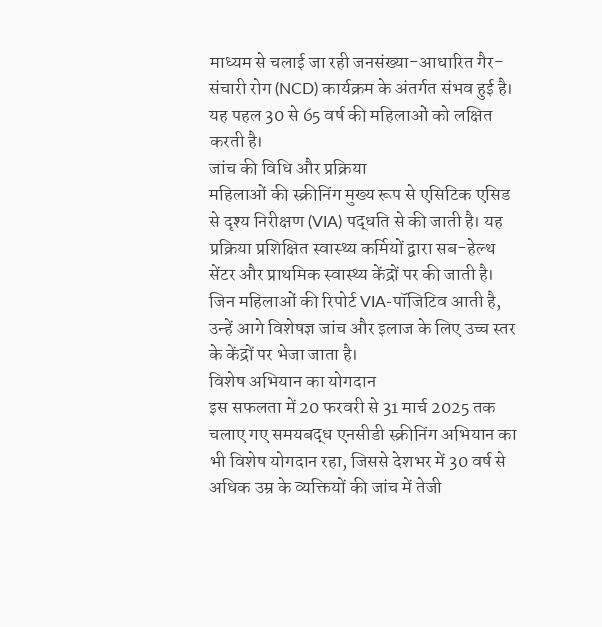माध्यम से चलाई जा रही जनसंख्या-आधारित गैर-संचारी रोग (NCD) कार्यक्रम के अंतर्गत संभव हुई है। यह पहल 30 से 65 वर्ष की महिलाओं को लक्षित करती है।
जांच की विधि और प्रक्रिया
महिलाओं की स्क्रीनिंग मुख्य रूप से एसिटिक एसिड से दृश्य निरीक्षण (VIA) पद्धति से की जाती है। यह प्रक्रिया प्रशिक्षित स्वास्थ्य कर्मियों द्वारा सब-हेल्थ सेंटर और प्राथमिक स्वास्थ्य केंद्रों पर की जाती है। जिन महिलाओं की रिपोर्ट VIA-पॉजिटिव आती है, उन्हें आगे विशेषज्ञ जांच और इलाज के लिए उच्च स्तर के केंद्रों पर भेजा जाता है।
विशेष अभियान का योगदान
इस सफलता में 20 फरवरी से 31 मार्च 2025 तक चलाए गए समयबद्ध एनसीडी स्क्रीनिंग अभियान का भी विशेष योगदान रहा, जिससे देशभर में 30 वर्ष से अधिक उम्र के व्यक्तियों की जांच में तेजी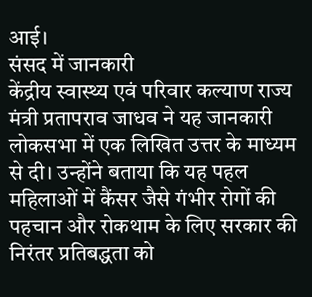आई।
संसद में जानकारी
केंद्रीय स्वास्थ्य एवं परिवार कल्याण राज्य मंत्री प्रतापराव जाधव ने यह जानकारी लोकसभा में एक लिखित उत्तर के माध्यम से दी। उन्होंने बताया कि यह पहल महिलाओं में कैंसर जैसे गंभीर रोगों की पहचान और रोकथाम के लिए सरकार की निरंतर प्रतिबद्धता को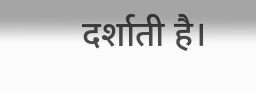दर्शाती है।